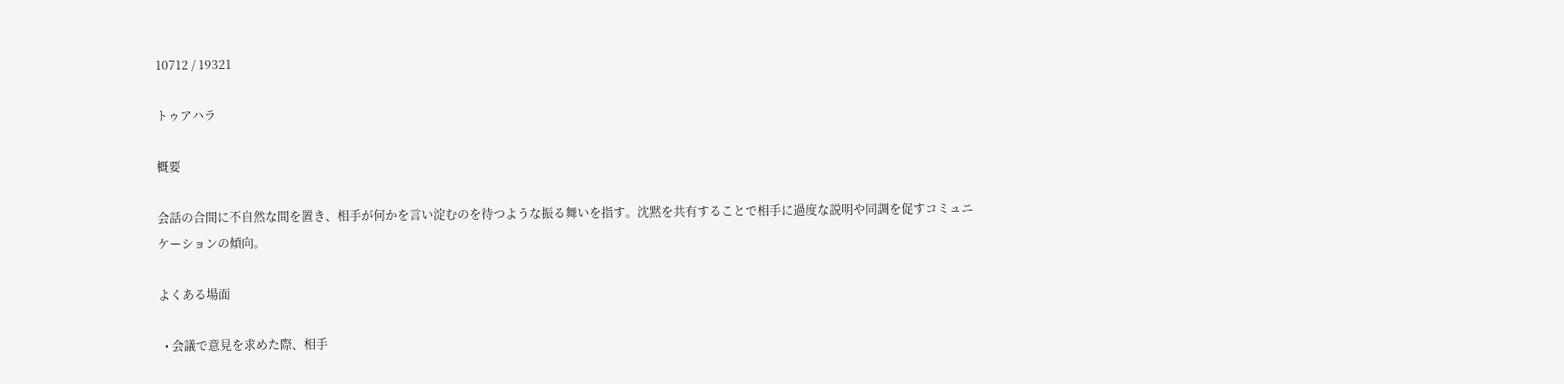10712 / 19321

トゥアハラ

概要

会話の合間に不自然な間を置き、相手が何かを言い淀むのを待つような振る舞いを指す。沈黙を共有することで相手に過度な説明や同調を促すコミュニケーションの傾向。

よくある場面

  • 会議で意見を求めた際、相手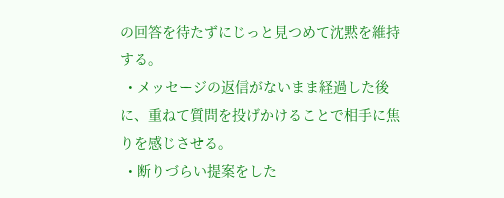の回答を待たずにじっと見つめて沈黙を維持する。
  • メッセージの返信がないまま経過した後に、重ねて質問を投げかけることで相手に焦りを感じさせる。
  • 断りづらい提案をした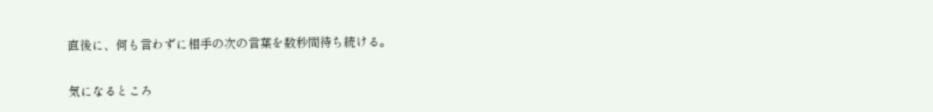直後に、何も言わずに相手の次の言葉を数秒間待ち続ける。

気になるところ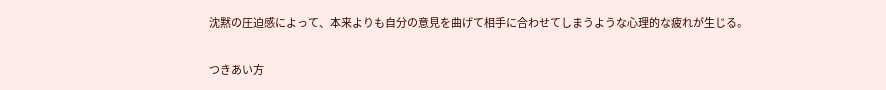沈黙の圧迫感によって、本来よりも自分の意見を曲げて相手に合わせてしまうような心理的な疲れが生じる。

つきあい方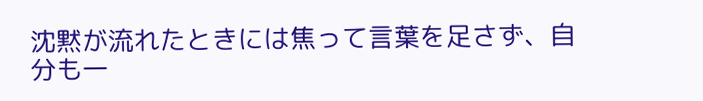沈黙が流れたときには焦って言葉を足さず、自分も一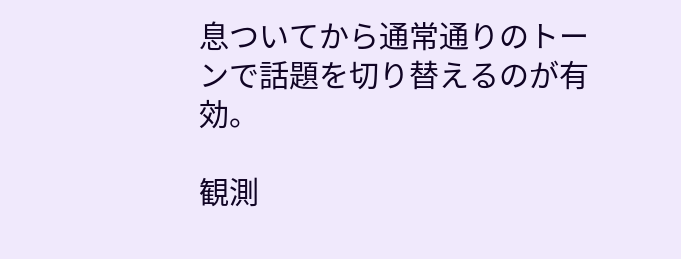息ついてから通常通りのトーンで話題を切り替えるのが有効。

観測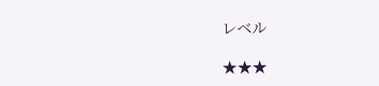レベル

★★★